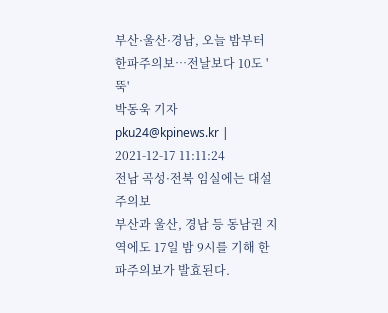부산·울산·경남, 오늘 밤부터 한파주의보…전날보다 10도 '뚝'
박동욱 기자
pku24@kpinews.kr | 2021-12-17 11:11:24
전남 곡성·전북 임실에는 대설주의보
부산과 울산, 경남 등 동남권 지역에도 17일 밤 9시를 기해 한파주의보가 발효된다.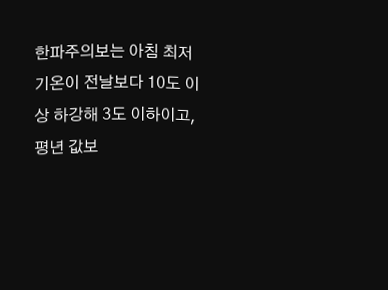한파주의보는 아침 최저기온이 전날보다 10도 이상 하강해 3도 이하이고, 평년 값보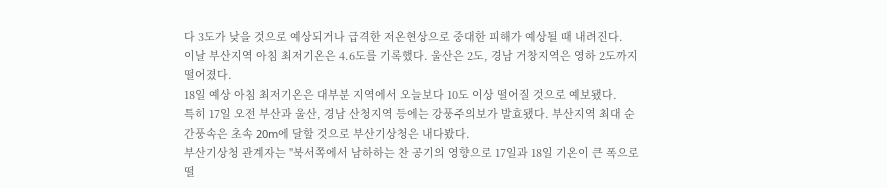다 3도가 낮을 것으로 예상되거나 급격한 저온현상으로 중대한 피해가 예상될 때 내려진다.
이날 부산지역 아침 최저기온은 4.6도를 기록했다. 울산은 2도, 경남 거창지역은 영하 2도까지 떨어졌다.
18일 예상 아침 최저기온은 대부분 지역에서 오늘보다 10도 이상 떨어질 것으로 예보됐다.
특히 17일 오전 부산과 울산, 경남 산청지역 등에는 강풍주의보가 발효됐다. 부산지역 최대 순간풍속은 초속 20m에 달할 것으로 부산기상청은 내다봤다.
부산기상청 관계자는 "북서쪽에서 남하하는 찬 공기의 영향으로 17일과 18일 기온이 큰 폭으로 떨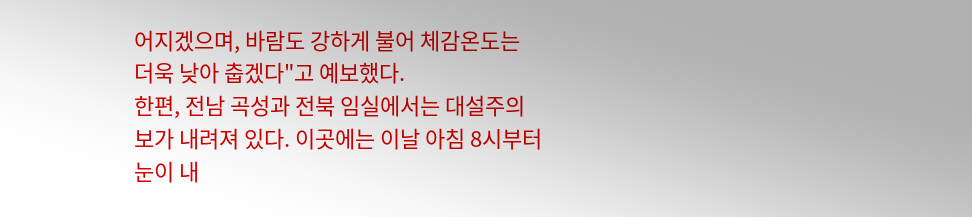어지겠으며, 바람도 강하게 불어 체감온도는 더욱 낮아 춥겠다"고 예보했다.
한편, 전남 곡성과 전북 임실에서는 대설주의보가 내려져 있다. 이곳에는 이날 아침 8시부터 눈이 내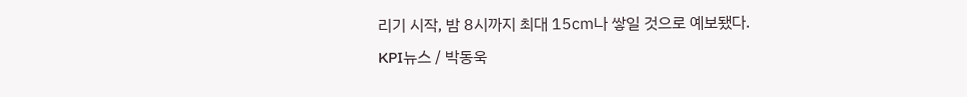리기 시작, 밤 8시까지 최대 15㎝나 쌓일 것으로 예보됐다.
KPI뉴스 / 박동욱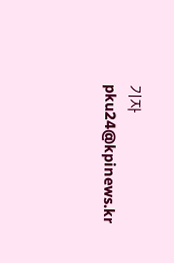기자 pku24@kpinews.kr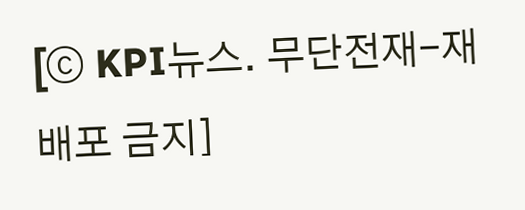[ⓒ KPI뉴스. 무단전재-재배포 금지]